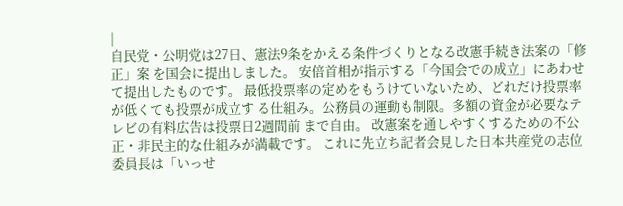|
自民党・公明党は27日、憲法9条をかえる条件づくりとなる改憲手続き法案の「修正」案 を国会に提出しました。 安倍首相が指示する「今国会での成立」にあわせて提出したものです。 最低投票率の定めをもうけていないため、どれだけ投票率が低くても投票が成立す る仕組み。公務員の運動も制限。多額の資金が必要なテレビの有料広告は投票日2週間前 まで自由。 改憲案を通しやすくするための不公正・非民主的な仕組みが満載です。 これに先立ち記者会見した日本共産党の志位委員長は「いっせ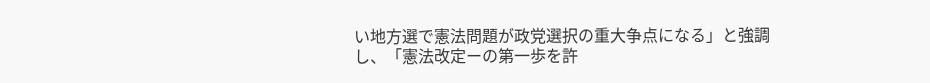い地方選で憲法問題が政党選択の重大争点になる」と強調し、「憲法改定ーの第一歩を許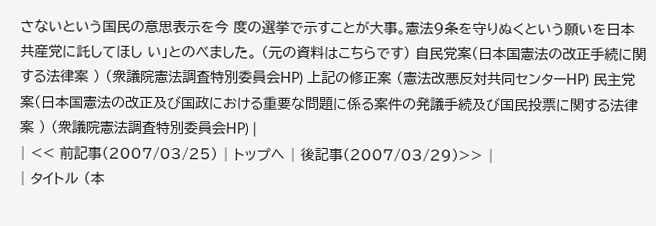さないという国民の意思表示を今 度の選挙で示すことが大事。憲法9条を守りぬくという願いを日本共産党に託してほし い」とのべました。 (元の資料はこちらです) 自民党案(日本国憲法の改正手続に関する法律案 ) (衆議院憲法調査特別委員会HP) 上記の修正案 (憲法改悪反対共同センターHP) 民主党案(日本国憲法の改正及び国政における重要な問題に係る案件の発議手続及び国民投票に関する法律案 ) (衆議院憲法調査特別委員会HP) |
| << 前記事(2007/03/25) | トップへ | 後記事(2007/03/29)>> |
| タイトル (本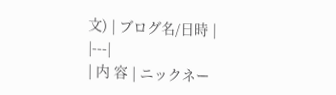文) | ブログ名/日時 |
|---|
| 内 容 | ニックネー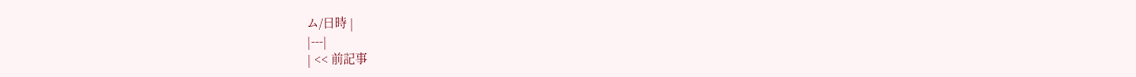ム/日時 |
|---|
| << 前記事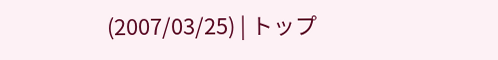(2007/03/25) | トップ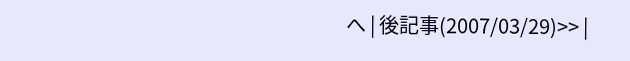へ | 後記事(2007/03/29)>> |